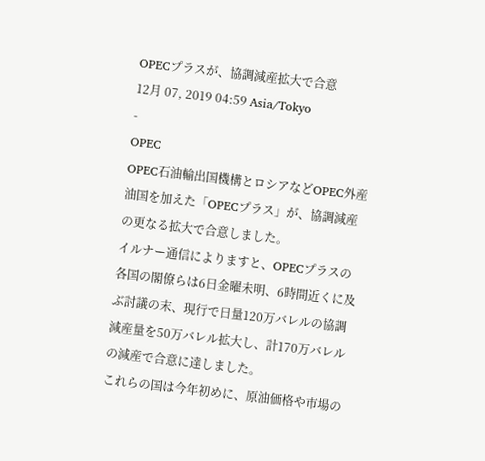OPECプラスが、協調減産拡大で合意
12月 07, 2019 04:59 Asia/Tokyo
-
OPEC
OPEC石油輸出国機構とロシアなどOPEC外産油国を加えた「OPECプラス」が、協調減産の更なる拡大で合意しました。
イルナー通信によりますと、OPECプラスの各国の閣僚らは6日金曜未明、6時間近くに及ぶ討議の末、現行で日量120万バレルの協調減産量を50万バレル拡大し、計170万バレルの減産で合意に達しました。
これらの国は今年初めに、原油価格や市場の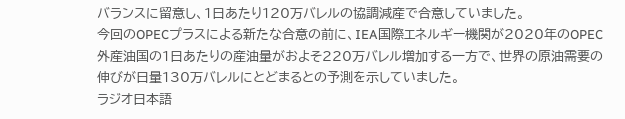バランスに留意し、1日あたり120万バレルの協調減産で合意していました。
今回のOPECプラスによる新たな合意の前に、IEA国際エネルギー機関が2020年のOPEC外産油国の1日あたりの産油量がおよそ220万バレル増加する一方で、世界の原油需要の伸びが日量130万バレルにとどまるとの予測を示していました。
ラジオ日本語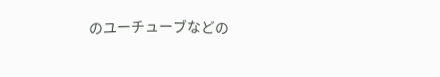のユーチューブなどの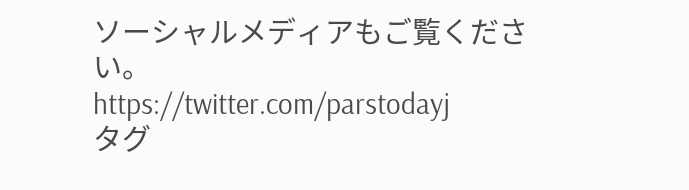ソーシャルメディアもご覧ください。
https://twitter.com/parstodayj
タグ